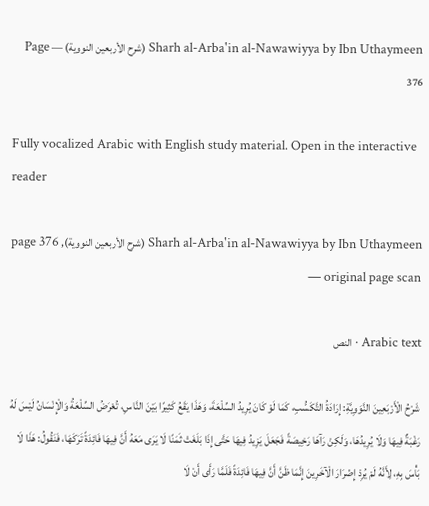Sharh al-Arba'in al-Nawawiyya by Ibn Uthaymeen (شرح الأربعين النووية) — Page 376

Fully vocalized Arabic with English study material. Open in the interactive reader

Sharh al-Arba'in al-Nawawiyya by Ibn Uthaymeen (شرح الأربعين النووية), page 376 — original page scan

Arabic text · النص

شَرْحُ الْأَرْبَعِينَ النَّوَوِيَّةِ: إِرَادَةُ التَّكَسُّبِ، كَمَا لَوْ كَانَ يُرِيدُ السِّلْعَةَ، وَهَذَا يَقَعُ كَثِيرًا بَيْنَ النَّاسِ، تُعْرَضُ السِّلْعَةُ وَالْإِنْسَانُ لَيْسَ لَهُ رَغْبَةٌ فِيهَا وَلَا يُرِيدُهَا، وَلَكِنْ رَآهَا رَخِيصَةً فَجَعَلَ يَزِيدُ فِيهَا حَتَّى إِذَا بَلَغَتْ ثَمَنًا لَا يَرَى مَعَهُ أَنَّ فِيهَا فَائِدَةً تَرَكَهَا، فَنَقُولُ: هَذَا لَا بَأْسَ بِهِ، لِأَنَّهُ لَمْ يُرِدْ إِضْرَارَ الْآخَرِينَ إِنَّمَا ظَنَّ أَنَّ فِيهَا فَائِدَةً فَلَمَّا رَأَى أَنْ لَا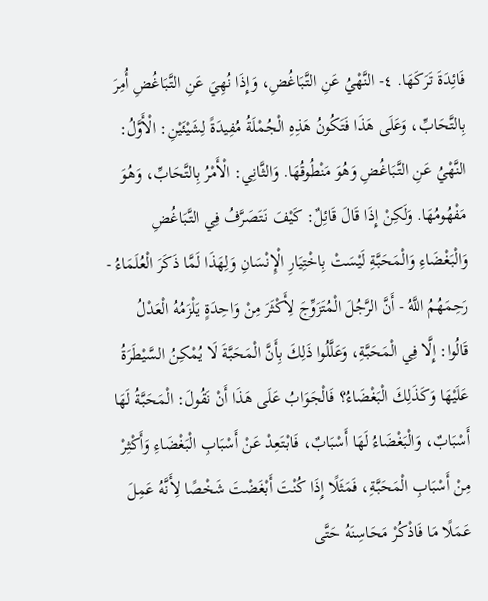فَائِدَةَ تَرَكَهَا. ٤- النَّهْيُ عَنِ التَّبَاغُضِ، وَإِذَا نُهِيَ عَنِ التَّبَاغُضِ أُمِرَ بِالتَّحَابِّ، وَعَلَى هَذَا فَتَكُونُ هَذِهِ الْجُمْلَةُ مُفِيدَةً لِشَيْئَيْنِ: الْأَوَّلُ: النَّهْيُ عَنِ التَّبَاغُضِ وَهُوَ مَنْطُوقُهَا. وَالثَّانِي: الْأَمْرُ بِالتَّحَابِّ، وَهُوَ مَفْهُومُهَا. وَلَكِنْ إِذَا قَالَ قَائِلٌ: كَيْفَ نَتَصَرَّفُ فِي التَّبَاغُضِ وَالْبَغْضَاءِ وَالْمَحَبَّةِ لَيْسَتْ بِاخْتِيَارِ الْإِنْسَانِ وَلِهَذَا لَمَّا ذَكَرَ الْعُلَمَاءُ - رَحِمَهُمُ اللَّهُ - أَنَّ الرَّجُلَ الْمُتَزَوِّجَ لِأَكْثَرَ مِنْ وَاحِدَةٍ يَلْزَمُهُ الْعَدْلُ قَالُوا: إِلَّا فِي الْمَحَبَّةِ، وَعَلَّلُوا ذَلِكَ بِأَنَّ الْمَحَبَّةَ لَا يُمْكِنُ السَّيْطَرَةُ عَلَيْهَا وَكَذَلِكَ الْبَغْضَاءُ؟ فَالْجَوَابُ عَلَى هَذَا أَنْ نَقُولَ: الْمَحَبَّةُ لَهَا أَسْبَابٌ، وَالْبَغْضَاءُ لَهَا أَسْبَابٌ، فَابْتَعِدْ عَنْ أَسْبَابِ الْبَغْضَاءِ وَأَكْثِرْ مِنْ أَسْبَابِ الْمَحَبَّةِ، فَمَثَلًا إِذَا كُنْتَ أَبْغَضْتَ شَخْصًا لِأَنَّهُ عَمِلَ عَمَلًا مَا فَاذْكُرْ مَحَاسِنَهُ حَتَّى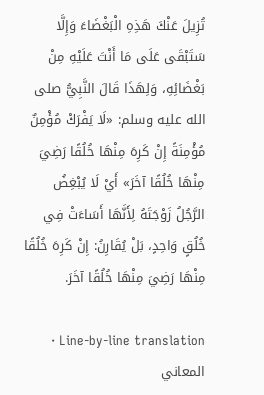تُزِيلَ عَنْكَ هَذِهِ الْبَغْضَاءَ وَإِلَّا سَتَبْقَى عَلَى مَا أَنْتَ عَلَيْهِ مِنْ بَغْضَائِهِ، وَلِهَذَا قَالَ النَّبِيُّ صلى الله عليه وسلم: «لَا يَفْرَكْ مُؤْمِنٌ مُؤْمِنَةً إِنْ كَرِهَ مِنْهَا خُلُقًا رَضِيَ مِنْهَا خُلُقًا آخَرَ» أَيْ لَا يُبْغِضُ الرَّجُلُ زَوْجَتَهُ لِأَنَّهَا أَسَاءَتْ فِي خُلُقٍ وَاحِدٍ، بَلْ يُقَارِنُ: إِنْ كَرِهَ خُلُقًا مِنْهَا رَضِيَ مِنْهَا خُلُقًا آخَرَ.

Line-by-line translation · المعاني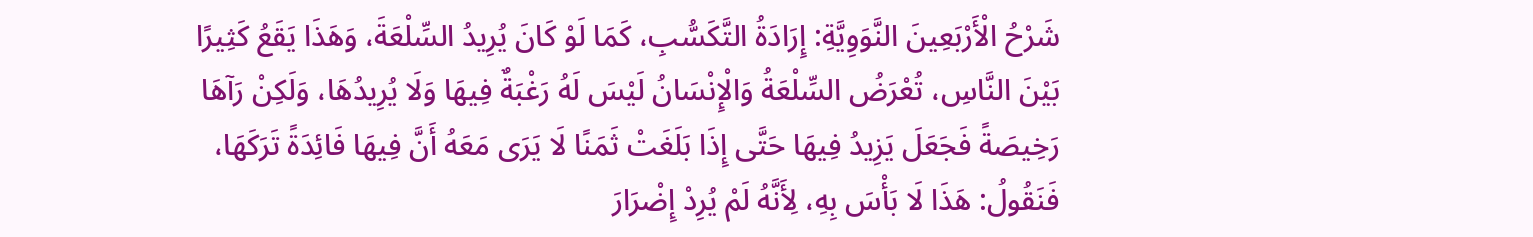شَرْحُ الْأَرْبَعِينَ النَّوَوِيَّةِ: إِرَادَةُ التَّكَسُّبِ، كَمَا لَوْ كَانَ يُرِيدُ السِّلْعَةَ، وَهَذَا يَقَعُ كَثِيرًا بَيْنَ النَّاسِ، تُعْرَضُ السِّلْعَةُ وَالْإِنْسَانُ لَيْسَ لَهُ رَغْبَةٌ فِيهَا وَلَا يُرِيدُهَا، وَلَكِنْ رَآهَا رَخِيصَةً فَجَعَلَ يَزِيدُ فِيهَا حَتَّى إِذَا بَلَغَتْ ثَمَنًا لَا يَرَى مَعَهُ أَنَّ فِيهَا فَائِدَةً تَرَكَهَا، فَنَقُولُ: هَذَا لَا بَأْسَ بِهِ، لِأَنَّهُ لَمْ يُرِدْ إِضْرَارَ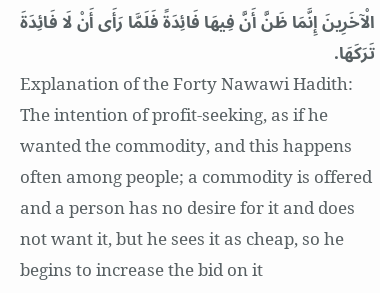الْآخَرِينَ إِنَّمَا ظَنَّ أَنَّ فِيهَا فَائِدَةً فَلَمَّا رَأَى أَنْ لَا فَائِدَةَ تَرَكَهَا.
Explanation of the Forty Nawawi Hadith: The intention of profit-seeking, as if he wanted the commodity, and this happens often among people; a commodity is offered and a person has no desire for it and does not want it, but he sees it as cheap, so he begins to increase the bid on it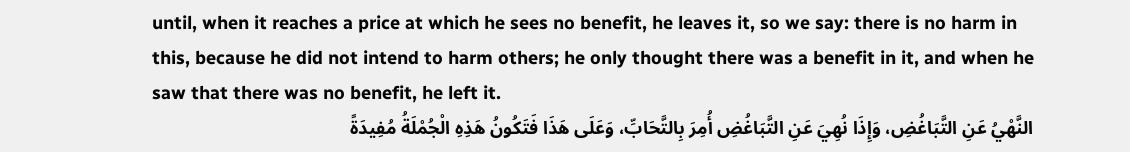until, when it reaches a price at which he sees no benefit, he leaves it, so we say: there is no harm in this, because he did not intend to harm others; he only thought there was a benefit in it, and when he saw that there was no benefit, he left it.
النَّهْيُ عَنِ التَّبَاغُضِ، وَإِذَا نُهِيَ عَنِ التَّبَاغُضِ أُمِرَ بِالتَّحَابِّ، وَعَلَى هَذَا فَتَكُونُ هَذِهِ الْجُمْلَةُ مُفِيدَةً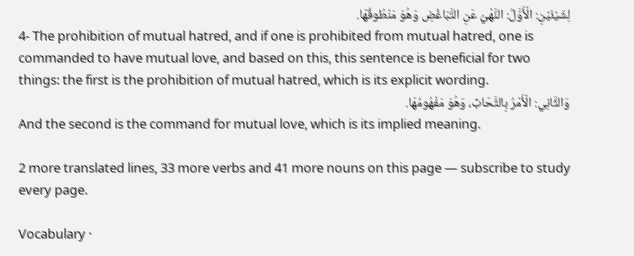لِشَيْئَيْنِ: الْأَوَّلُ: النَّهْيُ عَنِ التَّبَاغُضِ وَهُوَ مَنْطُوقُهَا.
4- The prohibition of mutual hatred, and if one is prohibited from mutual hatred, one is commanded to have mutual love, and based on this, this sentence is beneficial for two things: the first is the prohibition of mutual hatred, which is its explicit wording.
وَالثَّانِي: الْأَمْرُ بِالتَّحَابِّ، وَهُوَ مَفْهُومُهَا.
And the second is the command for mutual love, which is its implied meaning.

2 more translated lines, 33 more verbs and 41 more nouns on this page — subscribe to study every page.

Vocabulary ·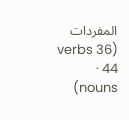المفردات (36 verbs · 44 nouns)